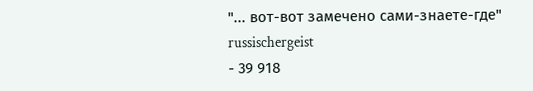"... вот-вот замечено сами-знаете-где"
russischergeist
- 39 918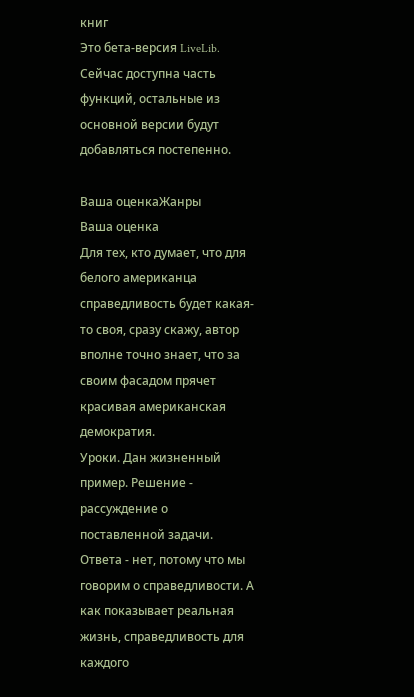книг
Это бета-версия LiveLib. Сейчас доступна часть функций, остальные из основной версии будут добавляться постепенно.

Ваша оценкаЖанры
Ваша оценка
Для тех, кто думает, что для белого американца справедливость будет какая-то своя, сразу скажу, автор вполне точно знает, что за своим фасадом прячет красивая американская демократия.
Уроки. Дан жизненный пример. Решение - рассуждение о поставленной задачи. Ответа - нет, потому что мы говорим о справедливости. А как показывает реальная жизнь, справедливость для каждого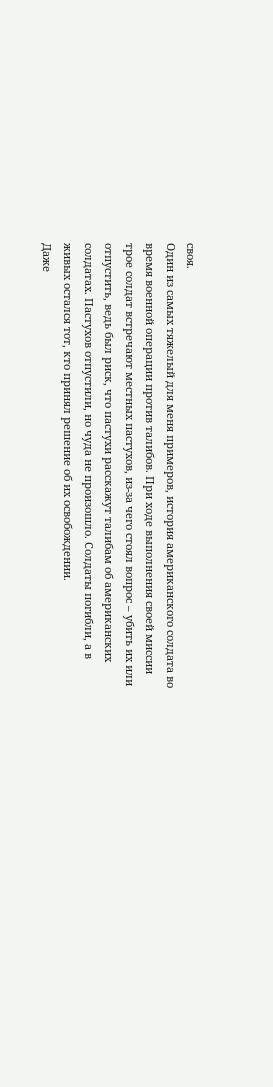своя.
Один из самых тяжелый для меня примеров, история американского солдата во время военной операции против талибов. При ходе выполнения своей миссии трое солдат встречают местных пастухов, из-за чего стоял вопрос – убить их или отпустить, ведь был риск, что пастухи расскажут талибам об американских солдатах. Пастухов отпустили, но чуда не произошло. Солдаты погибли, а в живых остался тот, кто принял решение об их освобождении.
Даже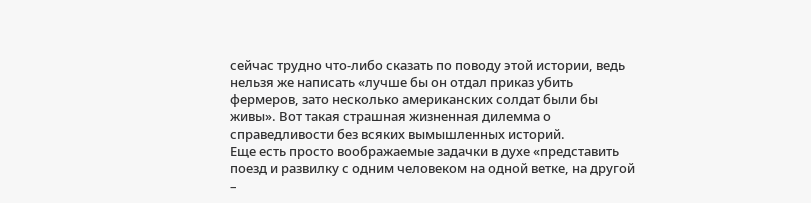сейчас трудно что-либо сказать по поводу этой истории, ведь нельзя же написать «лучше бы он отдал приказ убить фермеров, зато несколько американских солдат были бы живы». Вот такая страшная жизненная дилемма о справедливости без всяких вымышленных историй.
Еще есть просто воображаемые задачки в духе «представить поезд и развилку с одним человеком на одной ветке, на другой –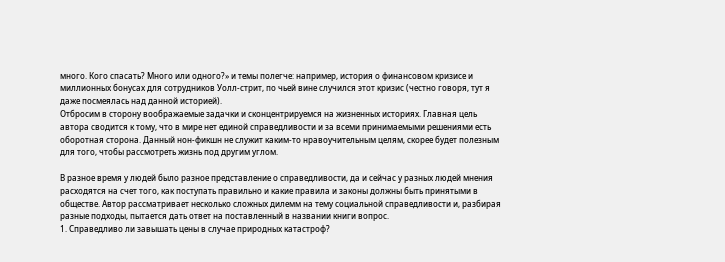много. Кого спасать? Много или одного?» и темы полегче: например, история о финансовом кризисе и миллионных бонусах для сотрудников Уолл-стрит, по чьей вине случился этот кризис (честно говоря, тут я даже посмеялась над данной историей).
Отбросим в сторону воображаемые задачки и сконцентрируемся на жизненных историях. Главная цель автора сводится к тому, что в мире нет единой справедливости и за всеми принимаемыми решениями есть оборотная сторона. Данный нон-фикшн не служит каким-то нравоучительным целям, скорее будет полезным для того, чтобы рассмотреть жизнь под другим углом.

В разное время у людей было разное представление о справедливости, да и сейчас у разных людей мнения расходятся на счет того, как поступать правильно и какие правила и законы должны быть принятыми в обществе. Автор рассматривает несколько сложных дилемм на тему социальной справедливости и, разбирая разные подходы, пытается дать ответ на поставленный в названии книги вопрос.
1. Справедливо ли завышать цены в случае природных катастроф?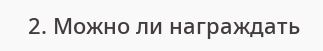2. Можно ли награждать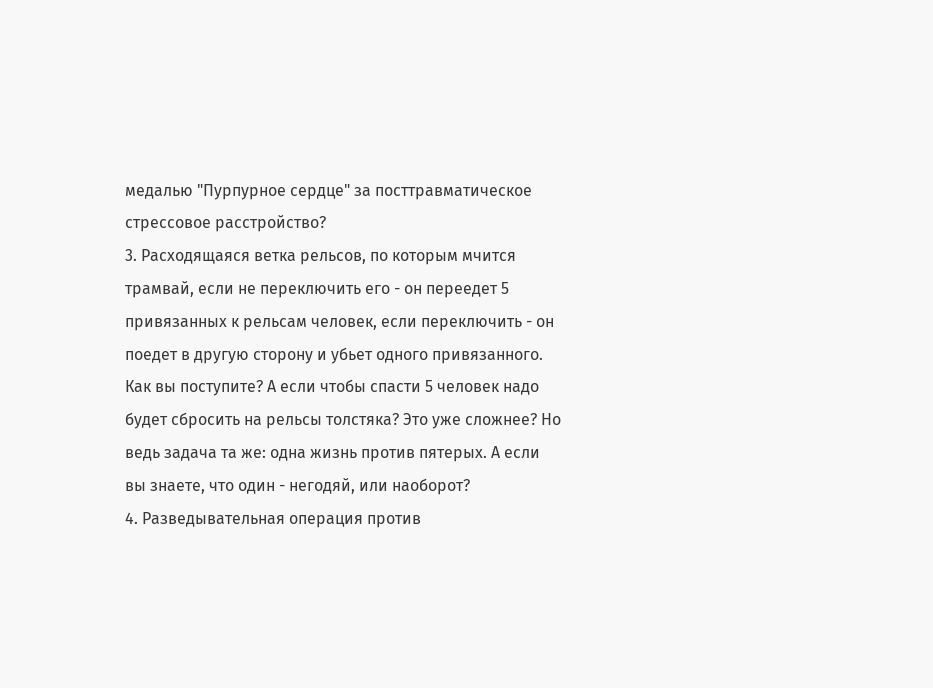медалью "Пурпурное сердце" за посттравматическое стрессовое расстройство?
3. Расходящаяся ветка рельсов, по которым мчится трамвай, если не переключить его - он переедет 5 привязанных к рельсам человек, если переключить - он поедет в другую сторону и убьет одного привязанного. Как вы поступите? А если чтобы спасти 5 человек надо будет сбросить на рельсы толстяка? Это уже сложнее? Но ведь задача та же: одна жизнь против пятерых. А если вы знаете, что один - негодяй, или наоборот?
4. Разведывательная операция против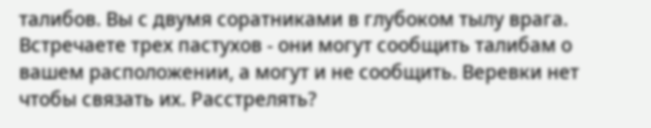талибов. Вы с двумя соратниками в глубоком тылу врага. Встречаете трех пастухов - они могут сообщить талибам о вашем расположении, а могут и не сообщить. Веревки нет чтобы связать их. Расстрелять?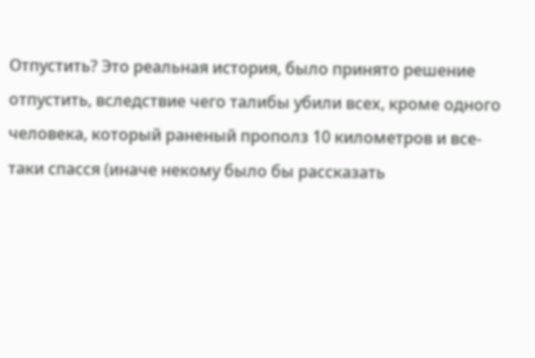Отпустить? Это реальная история, было принято решение отпустить, вследствие чего талибы убили всех, кроме одного человека, который раненый прополз 10 километров и все-таки спасся (иначе некому было бы рассказать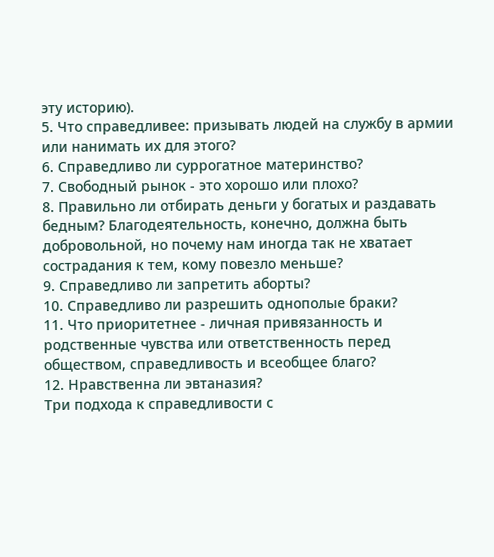эту историю).
5. Что справедливее: призывать людей на службу в армии или нанимать их для этого?
6. Справедливо ли суррогатное материнство?
7. Свободный рынок - это хорошо или плохо?
8. Правильно ли отбирать деньги у богатых и раздавать бедным? Благодеятельность, конечно, должна быть добровольной, но почему нам иногда так не хватает сострадания к тем, кому повезло меньше?
9. Справедливо ли запретить аборты?
10. Справедливо ли разрешить однополые браки?
11. Что приоритетнее - личная привязанность и родственные чувства или ответственность перед обществом, справедливость и всеобщее благо?
12. Нравственна ли эвтаназия?
Три подхода к справедливости с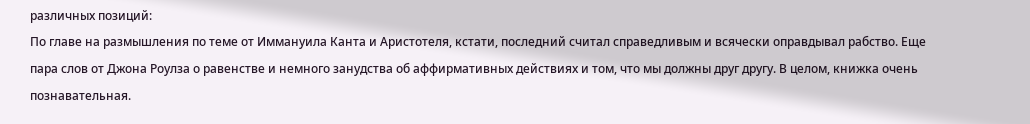различных позиций:
По главе на размышления по теме от Иммануила Канта и Аристотеля, кстати, последний считал справедливым и всячески оправдывал рабство. Еще пара слов от Джона Роулза о равенстве и немного занудства об аффирмативных действиях и том, что мы должны друг другу. В целом, книжка очень познавательная.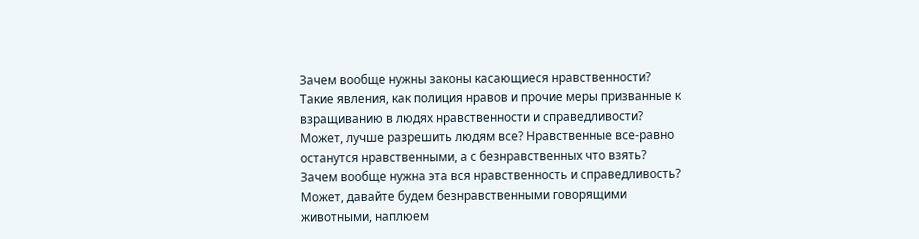Зачем вообще нужны законы касающиеся нравственности? Такие явления, как полиция нравов и прочие меры призванные к взращиванию в людях нравственности и справедливости? Может, лучше разрешить людям все? Нравственные все-равно останутся нравственными, а с безнравственных что взять?
Зачем вообще нужна эта вся нравственность и справедливость? Может, давайте будем безнравственными говорящими животными, наплюем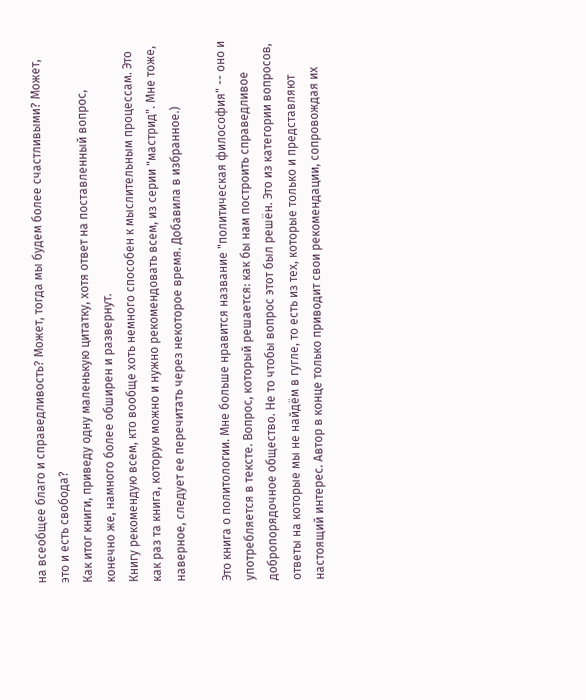на всеобщее благо и справедливость? Может, тогда мы будем более счастливыми? Может, это и есть свобода?
Как итог книги, приведу одну маленькую цитатку, хотя ответ на поставленный вопрос, конечно же, намного более обширен и развернут.
Книгу рекомендую всем, кто вообще хоть немного способен к мыслительным процессам. Это как раз та книга, которую можно и нужно рекомендовать всем, из серии "мастрид". Мне тоже, наверное, следует ее перечитать через некоторое время. Добавила в избранное.)

Это книга о политологии. Мне больше нравится название "политическая философия" -- оно и употребляется в тексте. Вопрос, который решается: как бы нам построить справедливое добропорядочное общество. Не то чтобы вопрос этот был решён. Это из категории вопросов, ответы на которые мы не найдём в гугле, то есть из тех, которые только и представляют настоящий интерес. Автор в конце только приводит свои рекомендации, сопровождая их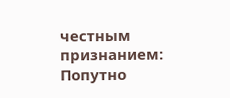честным признанием:
Попутно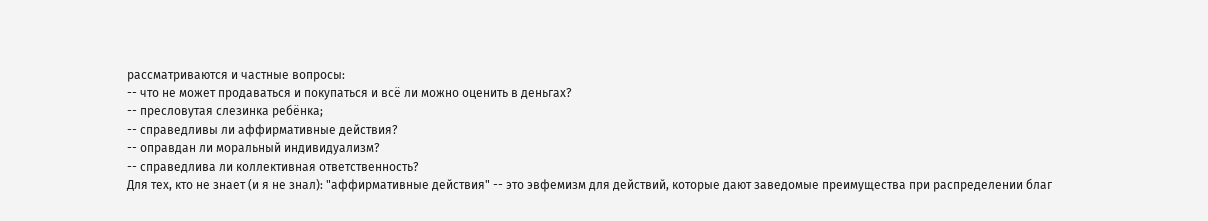рассматриваются и частные вопросы:
-- что не может продаваться и покупаться и всё ли можно оценить в деньгах?
-- пресловутая слезинка ребёнка;
-- справедливы ли аффирмативные действия?
-- оправдан ли моральный индивидуализм?
-- справедлива ли коллективная ответственность?
Для тех, кто не знает (и я не знал): "аффирмативные действия" -- это эвфемизм для действий, которые дают заведомые преимущества при распределении благ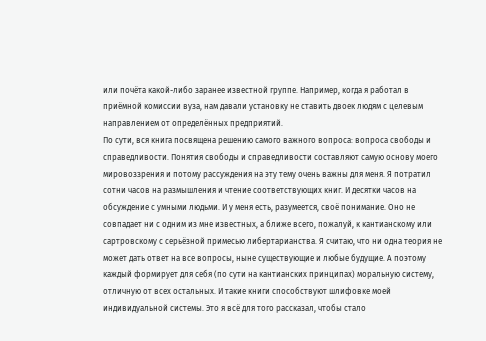или почёта какой-либо заранее известной группе. Например, когда я работал в приёмной комиссии вуза, нам давали установку не ставить двоек людям с целевым направлением от определённых предприятий.
По сути, вся книга посвящена решению самого важного вопроса: вопроса свободы и справедливости. Понятия свободы и справедливости составляют самую основу моего мировоззрения и потому рассуждения на эту тему очень важны для меня. Я потратил сотни часов на размышления и чтение соответствующих книг. И десятки часов на обсуждение с умными людьми. И у меня есть, разумеется, своё понимание. Оно не совпадает ни с одним из мне известных, а ближе всего, пожалуй, к кантианскому или сартровскому с серьёзной примесью либертарианства. Я считаю, что ни одна теория не может дать ответ на все вопросы, ныне существующие и любые будущие. А поэтому каждый формирует для себя (по сути на кантианских принципах) моральную систему, отличную от всех остальных. И такие книги способствуют шлифовке моей индивидуальной системы. Это я всё для того рассказал, чтобы стало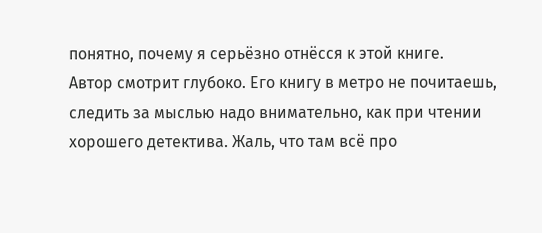понятно, почему я серьёзно отнёсся к этой книге.
Автор смотрит глубоко. Его книгу в метро не почитаешь, следить за мыслью надо внимательно, как при чтении хорошего детектива. Жаль, что там всё про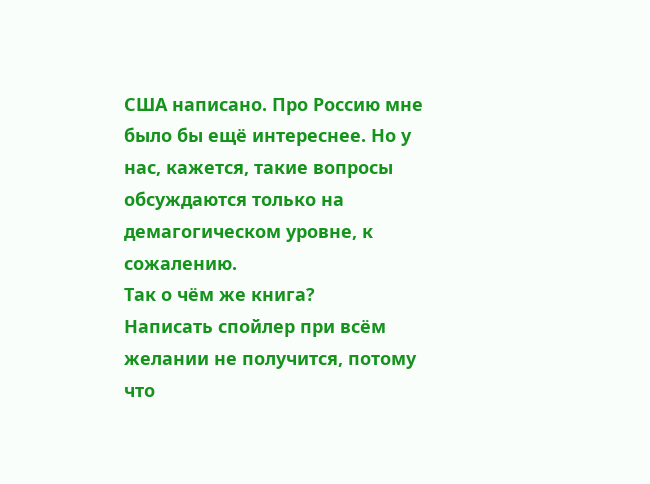США написано. Про Россию мне было бы ещё интереснее. Но у нас, кажется, такие вопросы обсуждаются только на демагогическом уровне, к сожалению.
Так о чём же книга?
Написать спойлер при всём желании не получится, потому что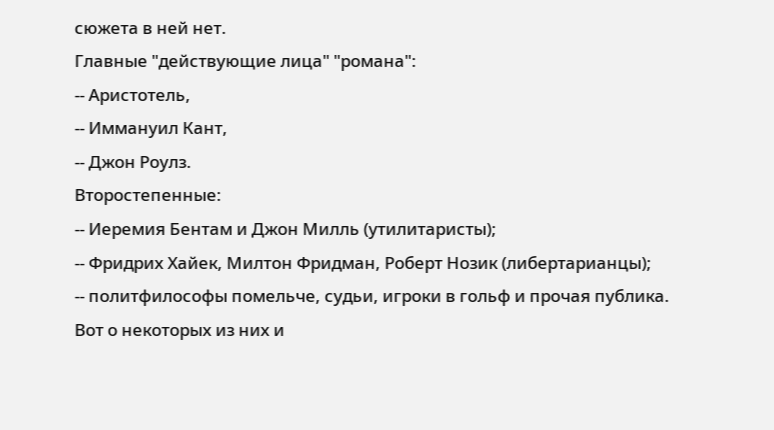сюжета в ней нет.
Главные "действующие лица" "романа":
-- Аристотель,
-- Иммануил Кант,
-- Джон Роулз.
Второстепенные:
-- Иеремия Бентам и Джон Милль (утилитаристы);
-- Фридрих Хайек, Милтон Фридман, Роберт Нозик (либертарианцы);
-- политфилософы помельче, судьи, игроки в гольф и прочая публика.
Вот о некоторых из них и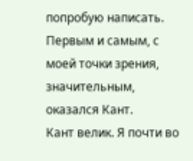попробую написать.
Первым и самым, с моей точки зрения, значительным, оказался Кант.
Кант велик. Я почти во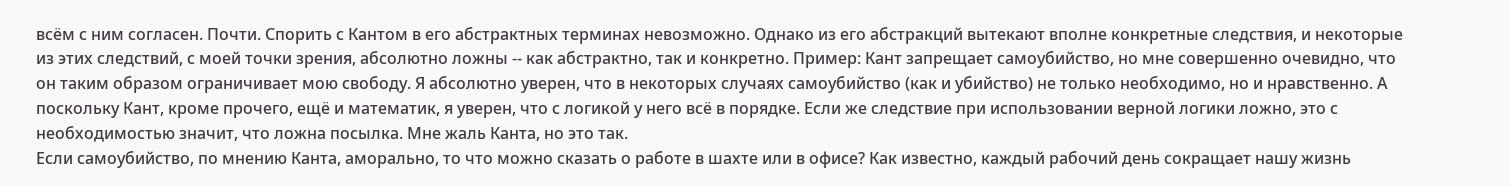всём с ним согласен. Почти. Спорить с Кантом в его абстрактных терминах невозможно. Однако из его абстракций вытекают вполне конкретные следствия, и некоторые из этих следствий, с моей точки зрения, абсолютно ложны -- как абстрактно, так и конкретно. Пример: Кант запрещает самоубийство, но мне совершенно очевидно, что он таким образом ограничивает мою свободу. Я абсолютно уверен, что в некоторых случаях самоубийство (как и убийство) не только необходимо, но и нравственно. А поскольку Кант, кроме прочего, ещё и математик, я уверен, что с логикой у него всё в порядке. Если же следствие при использовании верной логики ложно, это с необходимостью значит, что ложна посылка. Мне жаль Канта, но это так.
Если самоубийство, по мнению Канта, аморально, то что можно сказать о работе в шахте или в офисе? Как известно, каждый рабочий день сокращает нашу жизнь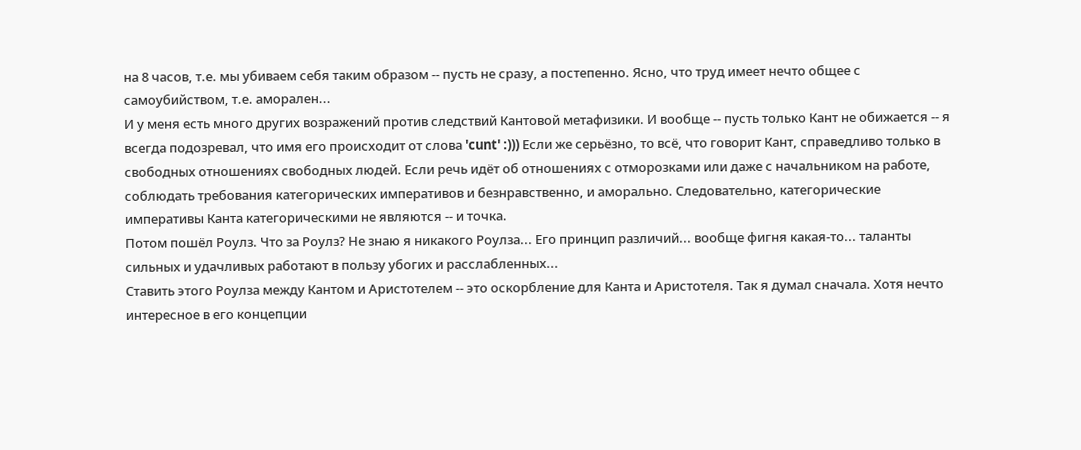на 8 часов, т.е. мы убиваем себя таким образом -- пусть не сразу, а постепенно. Ясно, что труд имеет нечто общее с самоубийством, т.е. аморален...
И у меня есть много других возражений против следствий Кантовой метафизики. И вообще -- пусть только Кант не обижается -- я всегда подозревал, что имя его происходит от слова 'cunt' :))) Если же серьёзно, то всё, что говорит Кант, справедливо только в свободных отношениях свободных людей. Если речь идёт об отношениях с отморозками или даже с начальником на работе, соблюдать требования категорических императивов и безнравственно, и аморально. Следовательно, категорические императивы Канта категорическими не являются -- и точка.
Потом пошёл Роулз. Что за Роулз? Не знаю я никакого Роулза... Его принцип различий... вообще фигня какая-то... таланты сильных и удачливых работают в пользу убогих и расслабленных...
Ставить этого Роулза между Кантом и Аристотелем -- это оскорбление для Канта и Аристотеля. Так я думал сначала. Хотя нечто интересное в его концепции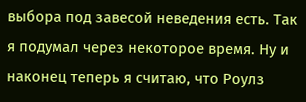выбора под завесой неведения есть. Так я подумал через некоторое время. Ну и наконец теперь я считаю, что Роулз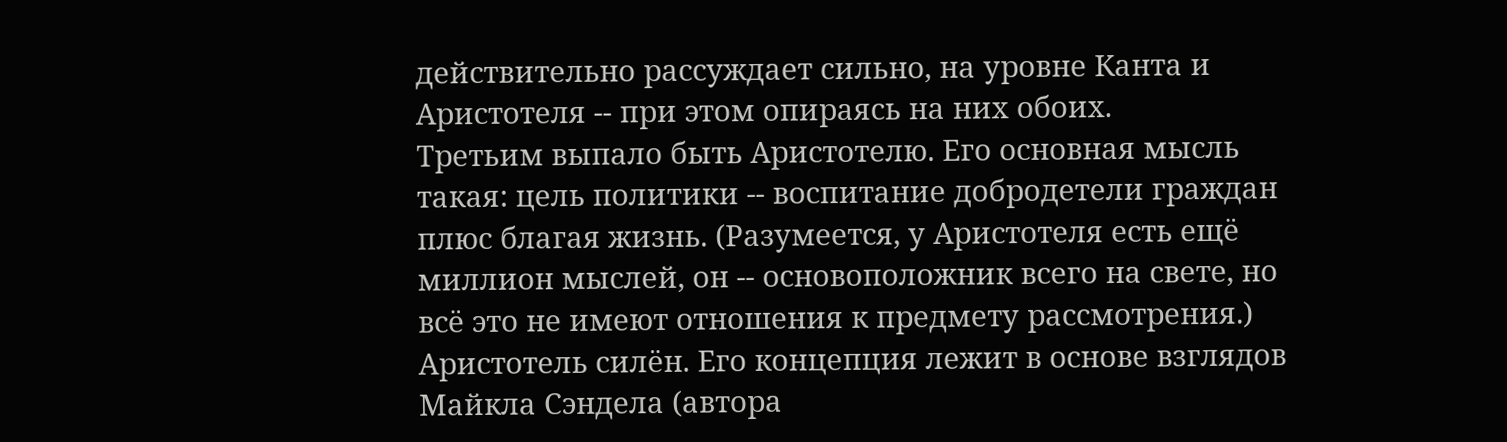действительно рассуждает сильно, на уровне Канта и Аристотеля -- при этом опираясь на них обоих.
Третьим выпало быть Аристотелю. Его основная мысль такая: цель политики -- воспитание добродетели граждан плюс благая жизнь. (Разумеется, у Аристотеля есть ещё миллион мыслей, он -- основоположник всего на свете, но всё это не имеют отношения к предмету рассмотрения.)
Аристотель силён. Его концепция лежит в основе взглядов Майкла Сэндела (автора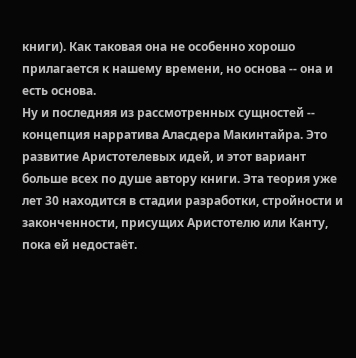книги). Как таковая она не особенно хорошо прилагается к нашему времени, но основа -- она и есть основа.
Ну и последняя из рассмотренных сущностей -- концепция нарратива Аласдера Макинтайра. Это развитие Аристотелевых идей, и этот вариант больше всех по душе автору книги. Эта теория уже лет 30 находится в стадии разработки, стройности и законченности, присущих Аристотелю или Канту, пока ей недостаёт.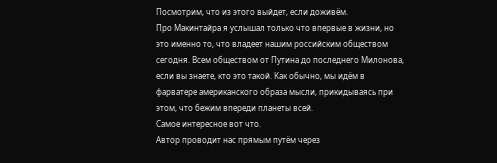Посмотрим, что из этого выйдет, если доживём.
Про Макинтайра я услышал только что впервые в жизни, но это именно то, что владеет нашим российским обществом сегодня. Всем обществом от Путина до последнего Милонова, если вы знаете, кто это такой. Как обычно, мы идём в фарватере американского образа мысли, прикидываясь при этом, что бежим впереди планеты всей.
Самое интересное вот что.
Автор проводит нас прямым путём через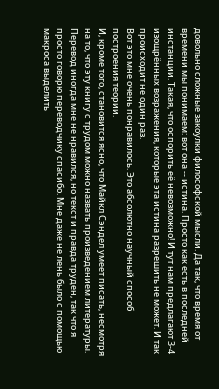довольно сложные закоулки философской мысли. Да так, что время от времени мы понимаем: вот она -- истина. Просто как есть в последней инстанции. Такая, что оспорить её невозможно! И тут нам предлагают 3-4 изощрённых возражения, которые эта истина разрешить не может. И так происходит не один раз.
Вот это мне очень понравилось. Это абсолютно научный способ построения теории.
И, кроме того, становится ясно, что Майкл Сэндел умеет писать, несмотря на то, что эту книгу с трудом можно назвать произведением литературы.
Перевод иногда мне не нравился, но текст и правда труден, так что я просто говорю переводчику спасибо. Мне даже не лень было с помощью макроса выделить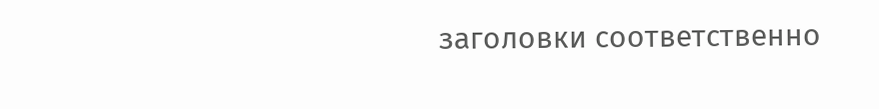заголовки соответственно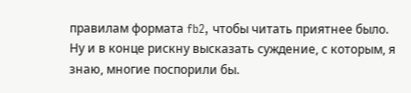правилам формата fb2, чтобы читать приятнее было.
Ну и в конце рискну высказать суждение, с которым, я знаю, многие поспорили бы.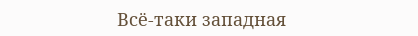Всё-таки западная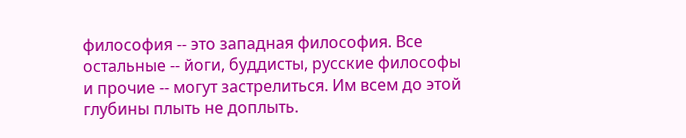философия -- это западная философия. Все остальные -- йоги, буддисты, русские философы и прочие -- могут застрелиться. Им всем до этой глубины плыть не доплыть.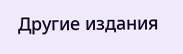Другие издания